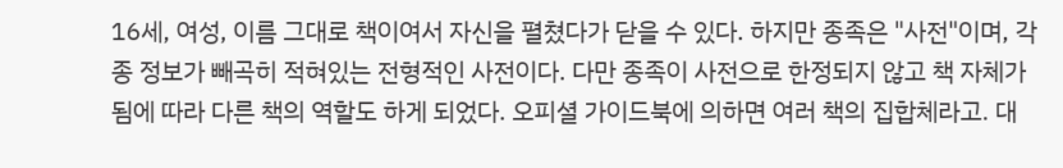16세, 여성, 이름 그대로 책이여서 자신을 펼쳤다가 닫을 수 있다. 하지만 종족은 "사전"이며, 각종 정보가 빼곡히 적혀있는 전형적인 사전이다. 다만 종족이 사전으로 한정되지 않고 책 자체가 됨에 따라 다른 책의 역할도 하게 되었다. 오피셜 가이드북에 의하면 여러 책의 집합체라고. 대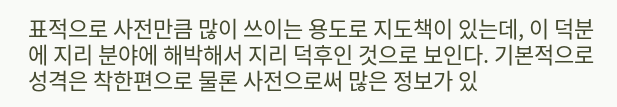표적으로 사전만큼 많이 쓰이는 용도로 지도책이 있는데, 이 덕분에 지리 분야에 해박해서 지리 덕후인 것으로 보인다. 기본적으로 성격은 착한편으로 물론 사전으로써 많은 정보가 있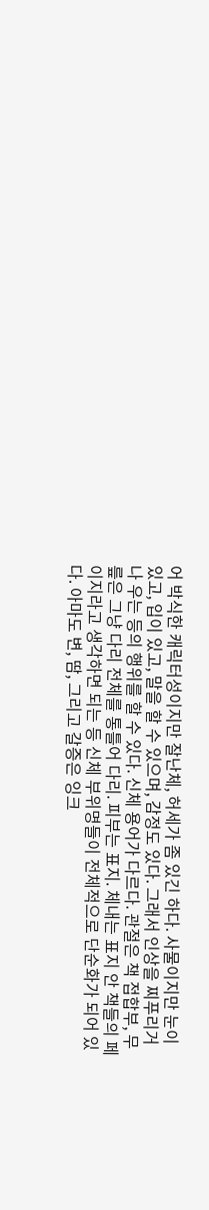어 박식한 캐릭터성이지만 잘난체, 허세가 좀 있긴 하다. 사물이지만 눈이 있고, 입이 있고, 말을 할 수 있으며, 감정도 있다. 그래서 인상을 찌푸리거나 우는 등의 행위를 할 수 있다. 신체 용어가 다르다. 관절은 책 접합부, 무릎은 그냥 다리 전체를 통틀어 다리. 피부는 표지. 체내는 표지 안 책들의 페이지라고 생각하면 되는 등 신체 부위명들이 전체적으로 단순화가 되어 있다. 아마도 변, 땀, 그리고 갈증은 잉크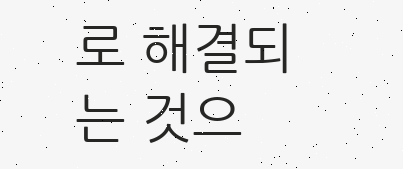로 해결되는 것으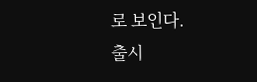로 보인다.
출시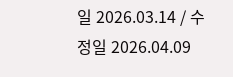일 2026.03.14 / 수정일 2026.04.09